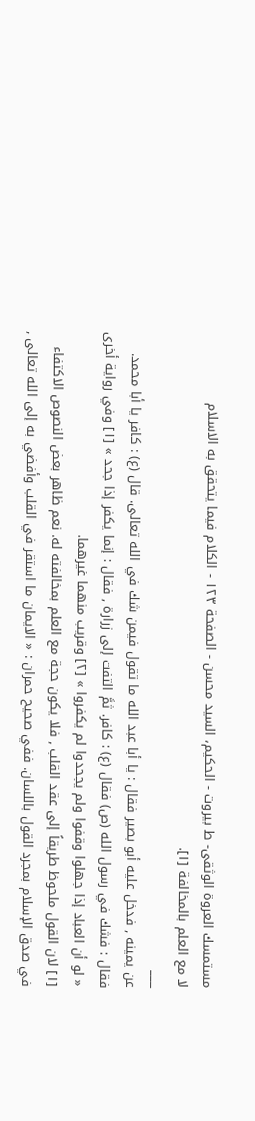مستمسك العروة الوثقى- ط بیروت - الحكيم، السيد محسن - الصفحة ١٢٣ - الكلام فيما يتحقق به الاسلام
لا مع العلم بالمخالفة [١].
___
عن يمينه , فدخل عليه أبو بصير فقال : يا أبا عبد الله ما تقول فيمن شك في الله تعالى. قال (ع) : كافر يا أبا محمد. فقال : فشك في رسول الله (ص) فقال (ع) : كافر. ثمَّ التفت إلى زرارة , فقال : إنما يكفر إذا جحد » [١] وفي رواية أخرى « لو أن العباد إذا جهلوا وقفوا ولم يجحدوا لم يكفروا » [٢] وقريب منهما غيرهما.
[١] لان القول ملحوظ طريقاً إلى عقد القلب , فلا يكون حجة مع العلم بمخالفته له. نعم ظاهر بعض النصوص الاكتفاء في صدق الإسلام بمجرد القول باللسان. ففي صحيح حمران : « الايمان ما استقر في القلب وأفضي به إلى الله تعالى ,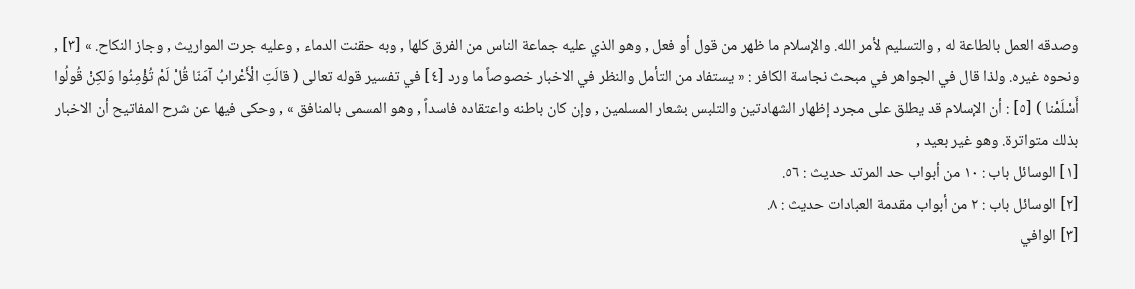وصدقه العمل بالطاعة له , والتسليم لأمر الله. والإسلام ما ظهر من قول أو فعل , وهو الذي عليه جماعة الناس من الفرق كلها , وبه حقنت الدماء , وعليه جرت المواريث , وجاز النكاح. » [٣] , ونحوه غيره. ولذا قال في الجواهر في مبحث نجاسة الكافر : « يستفاد من التأمل والنظر في الاخبار خصوصاً ما ورد [٤] في تفسير قوله تعالى ( قالَتِ الْأَعْرابُ آمَنّا قُلْ لَمْ تُؤْمِنُوا وَلكِنْ قُولُوا أَسْلَمْنا ) [٥] : أن الإسلام قد يطلق على مجرد إظهار الشهادتين والتلبس بشعار المسلمين , وإن كان باطنه واعتقاده فاسداً , وهو المسمى بالمنافق » , وحكى فيها عن شرح المفاتيح أن الاخبار بذلك متواترة. وهو غير بعيد ,
[١] الوسائل باب : ١٠ من أبواب حد المرتد حديث : ٥٦.
[٢] الوسائل باب : ٢ من أبواب مقدمة العبادات حديث : ٨.
[٣] الوافي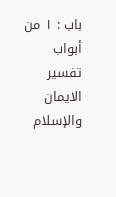باب : ١ من أبواب تفسير الايمان والإسلام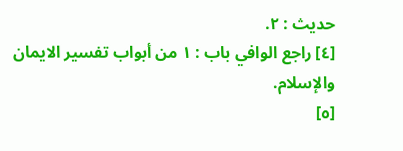حديث : ٢.
[٤] راجع الوافي باب : ١ من أبواب تفسير الايمان والإسلام.
[٥]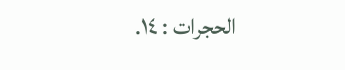الحجرات : ١٤.